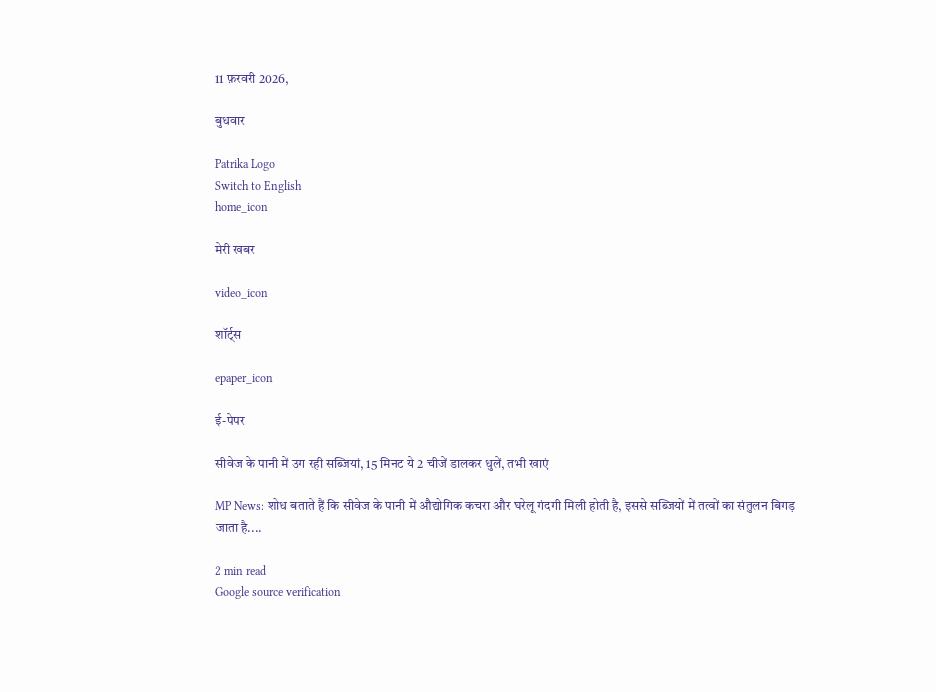11 फ़रवरी 2026,

बुधवार

Patrika Logo
Switch to English
home_icon

मेरी खबर

video_icon

शॉर्ट्स

epaper_icon

ई-पेपर

सीवेज के पानी में उग रही सब्जियां, 15 मिनट ये 2 चीजें डालकर धुलें, तभी खाएं

MP News: शोध बताते हैं कि सीवेज के पानी में औद्योगिक कचरा और घरेलू गंदगी मिली होती है, इससे सब्जियों में तत्वों का संतुलन बिगड़ जाता है....

2 min read
Google source verification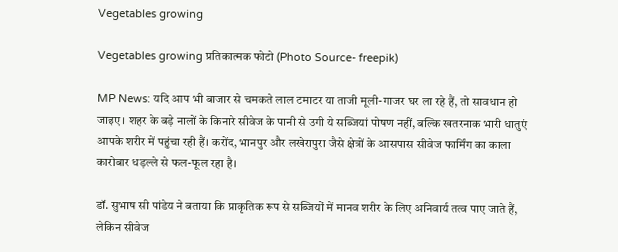Vegetables growing

Vegetables growing प्रतिकात्मक फोटो (Photo Source- freepik)

MP News: यदि आप भी बाजार से चमकते लाल टमाटर या ताजी मूली-गाजर घर ला रहे हैं, तो सावधान हो जाइए। शहर के बड़े नालों के किनारे सीवेज के पानी से उगी ये सब्जियां पोषण नहीं, बल्कि खतरनाक भारी धातुएं आपके शरीर में पहुंचा रही हैं। करोंद, भानपुर और लखेरापुरा जैसे क्षेत्रों के आसपास सीवेज फार्मिंग का काला कारोबार धड़ल्ले से फल-फूल रहा है।

डॉ. सुभाष सी पांडेय ने बताया कि प्राकृतिक रूप से सब्जियों में मानव शरीर के लिए अनिवार्य तत्व पाए जाते हैं, लेकिन सीवेज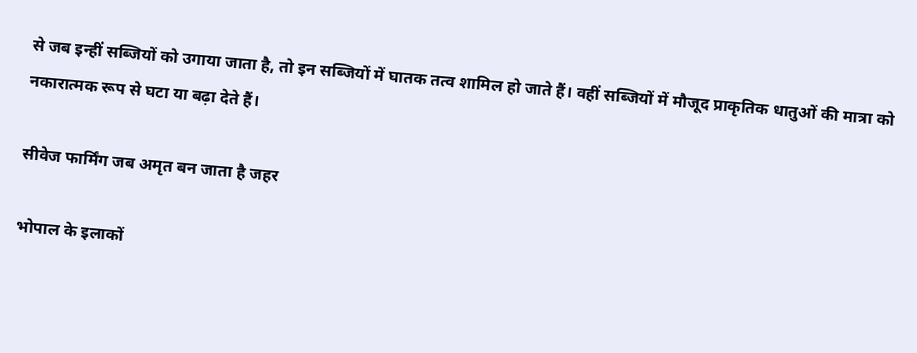से जब इन्हीं सब्जियों को उगाया जाता है, तो इन सब्जियों में घातक तत्व शामिल हो जाते हैं। वहीं सब्जियों में मौजूद प्राकृतिक धातुओं की मात्रा को नकारात्मक रूप से घटा या बढ़ा देते हैं।

सीवेज फार्मिंग जब अमृत बन जाता है जहर

भोपाल के इलाकों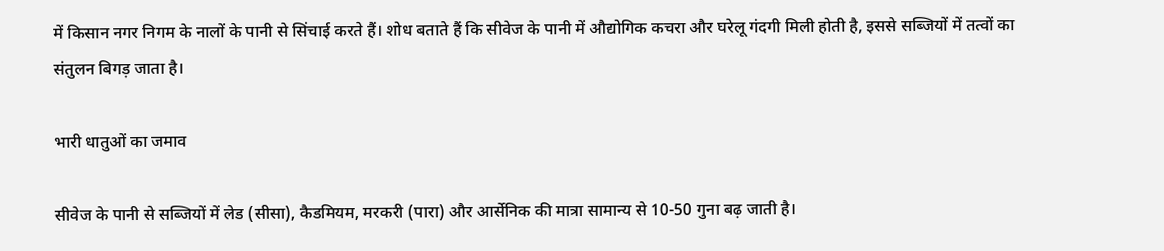में किसान नगर निगम के नालों के पानी से सिंचाई करते हैं। शोध बताते हैं कि सीवेज के पानी में औद्योगिक कचरा और घरेलू गंदगी मिली होती है, इससे सब्जियों में तत्वों का संतुलन बिगड़ जाता है।

भारी धातुओं का जमाव

सीवेज के पानी से सब्जियों में लेड (सीसा), कैडमियम, मरकरी (पारा) और आर्सेनिक की मात्रा सामान्य से 10-50 गुना बढ़ जाती है।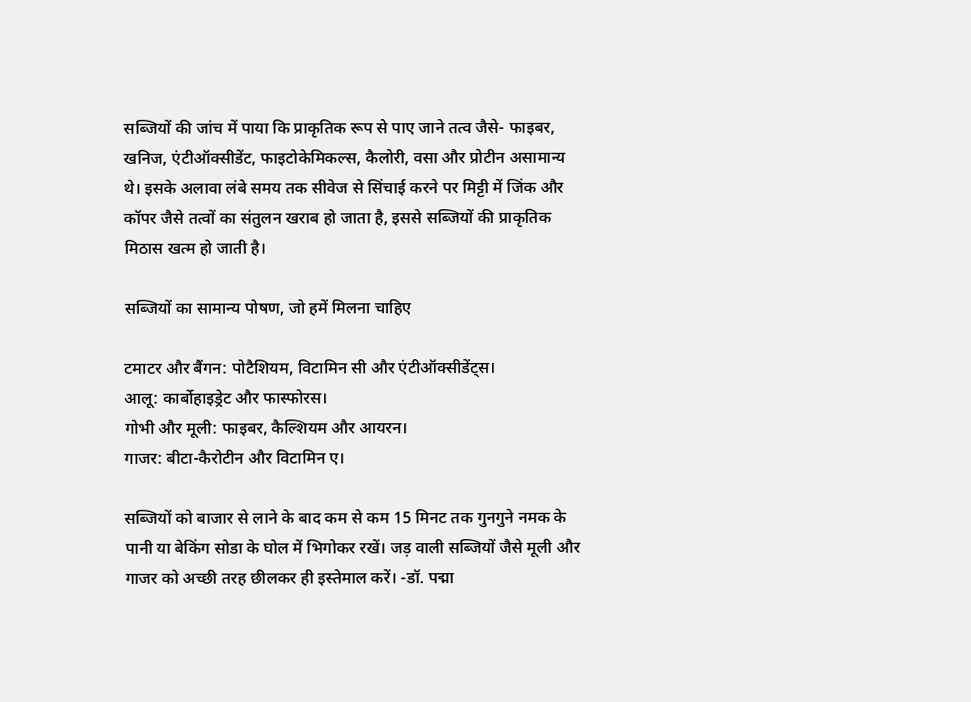सब्जियों की जांच में पाया कि प्राकृतिक रूप से पाए जाने तत्व जैसे- फाइबर, खनिज, एंटीऑक्सीडेंट, फाइटोकेमिकल्स, कैलोरी, वसा और प्रोटीन असामान्य थे। इसके अलावा लंबे समय तक सीवेज से सिंचाई करने पर मिट्टी में जिंक और कॉपर जैसे तत्वों का संतुलन खराब हो जाता है, इससे सब्जियों की प्राकृतिक मिठास खत्म हो जाती है।

सब्जियों का सामान्य पोषण, जो हमें मिलना चाहिए

टमाटर और बैंगन: पोटैशियम, विटामिन सी और एंटीऑक्सीडेंट्स।
आलू: कार्बोहाइड्रेट और फास्फोरस।
गोभी और मूली: फाइबर, कैल्शियम और आयरन।
गाजर: बीटा-कैरोटीन और विटामिन ए।

सब्जियों को बाजार से लाने के बाद कम से कम 15 मिनट तक गुनगुने नमक के पानी या बेकिंग सोडा के घोल में भिगोकर रखें। जड़ वाली सब्जियों जैसे मूली और गाजर को अच्छी तरह छीलकर ही इस्तेमाल करें। -डॉ. पद्मा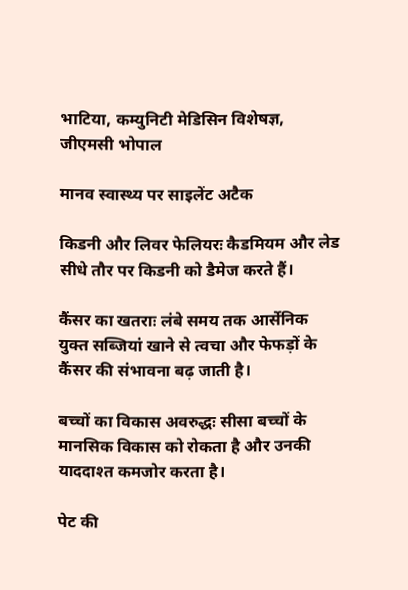भाटिया, कम्युनिटी मेडिसिन विशेषज्ञ, जीएमसी भोपाल

मानव स्वास्थ्य पर साइलेंट अटैक

किडनी और लिवर फेलियरः कैडमियम और लेड सीधे तौर पर किडनी को डैमेज करते हैं।

कैंसर का खतराः लंबे समय तक आर्सेनिक युक्त सब्जियां खाने से त्वचा और फेफड़ों के कैंसर की संभावना बढ़ जाती है।

बच्चों का विकास अवरुद्धः सीसा बच्चों के मानसिक विकास को रोकता है और उनकी याददाश्त कमजोर करता है।

पेट की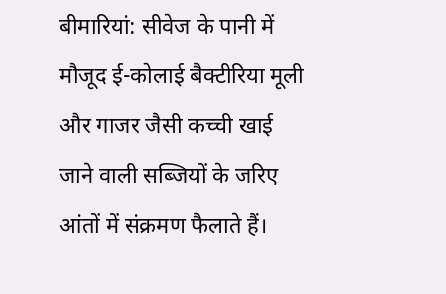बीमारियां: सीवेज के पानी में मौजूद ई-कोलाई बैक्टीरिया मूली और गाजर जैसी कच्ची खाई जाने वाली सब्जियों के जरिए आंतों में संक्रमण फैलाते हैं।